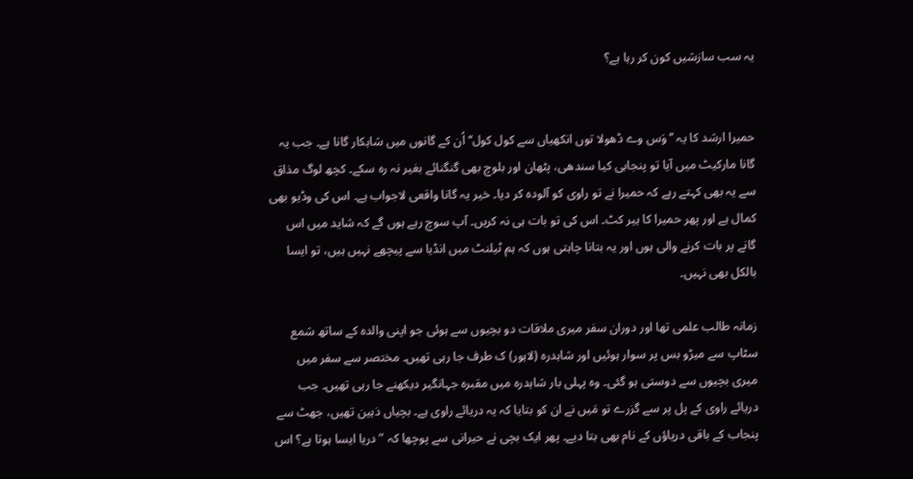یہ سب سازشیں کون کر رہا ہے؟


حمیرا ارشد کا یہ ’’ وَس وے ڈھولا توں انکھیاں سے کول کول‘‘ اُن کے گانوں میں شاہکار گانا ہے۔ جب یہ گانا مارکیٹ میں آیا تو پنجابی کیا سندھی، پٹھان اور بلوچ بھی گنگنائے بغیر نہ رہ سکے۔ کچھ لوگ مذاق سے یہ بھی کہتے رہے کہ حمیرا نے تو راوی کو آلودہ کر دیا۔ خیر یہ گانا واقعی لاجواب ہے۔ اس کی وڈیو بھی کمال ہے اور پھر حمیرا کا ہیر کٹ۔ اس کی تو بات ہی نہ کریں۔ آپ سوچ رہے ہوں گے کہ شاید میں اس گانے پر بات کرنے والی ہوں اور یہ بتانا چاہتی ہوں کہ ہم ٹیلنٹ میں انڈیا سے پیچھے نہیں ہیں، تو ایسا بالکل بھی نہیں۔

زمانہ طالب علمی تھا اور دوران سفر میری ملاقات دو بچیوں سے ہوئی جو اپنی والدہ کے ساتھ شمع سٹاپ سے میڑو بس پر سوار ہوئیں اور شاہدرہ (لاہور) ک طرف جا رہی تھیں۔ مختصر سے سفر میں میری بچیوں سے دوستی ہو گئی۔ وہ پہلی بار شاہدرہ میں مقبرہ جہانگیر دیکھنے جا رہی تھیں۔ جب دریائے راوی کے پل پر سے گزرے تو مَیں نے ان کو بتایا کہ یہ دریائے راوی ہے۔ بچیاں ذہین تھیں، جھٹ سے پنجاب کے باقی دریاؤں کے نام بھی بتا دیے۔ پھر ایک بچی نے حیرانی سے پوچھا کہ ” دریا ایسا ہوتا ہے؟ اس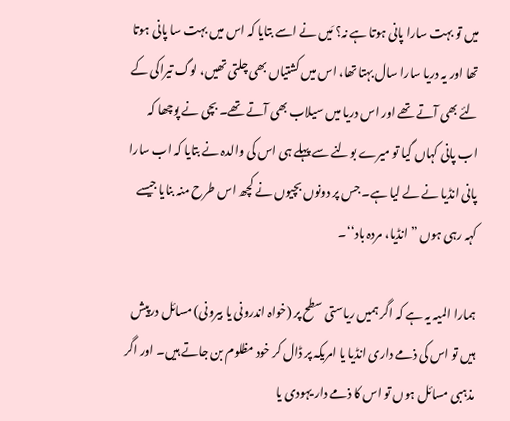میں تو بہت سارا پانی ہوتا ہے نہ؟ مَیں نے اسے بتایا کہ اس میں بہت سا پانی ہوتا تھا اور یہ دریا سارا سال بہتا تھا، اس میں کشتیاں بھی چلتی تھیں، لوگ تیراکی کے لئے بھی آتے تھے اور اس دریا میں سیلاب بھی آتے تھے۔ بچی نے پوچھا کہ اب پانی کہاں گیا تو میرے بولنے سے پہلے ہی اس کی والدہ نے بتایا کہ اب سارا پانی انڈیا نے لے لیا ہے۔ جس پر دونوں بچیوں نے کچھ اس طرح منہ بنایا جیسے کہہ رہی ہوں ” انڈیا، مردہ باد‘‘۔

ہمارا المیہ یہ ہے کہ اگر ہمیں ریاستی سطح پر (خواہ اندرونی یا بیرونی) مسائل درپیش ہیں تو اس کی ذمے داری انڈیا یا امریکہ پر ڈال کر خود مظلوم بن جاتے ہیں۔ اور اگر مذہبی مسائل ہوں تو اس کا ذمے دار یہودی یا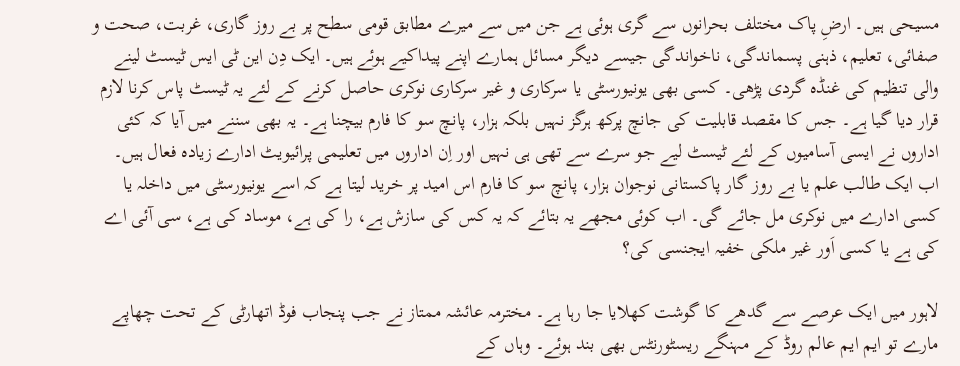مسیحی ہیں۔ ارضِ پاک مختلف بحرانوں سے گری ہوئی ہے جن میں سے میرے مطابق قومی سطح پر بے روز گاری، غربت، صحت و صفائی، تعلیم، ذہنی پسماندگی، ناخواندگی جیسے دیگر مسائل ہمارے اپنے پیداکیے ہوئے ہیں۔ ایک دِن این ٹی ایس ٹیسٹ لینے والی تنظیم کی غنڈہ گردی پڑھی۔ کسی بھی یونیورسٹی یا سرکاری و غیر سرکاری نوکری حاصل کرنے کے لئے یہ ٹیسٹ پاس کرنا لازم قرار دیا گیا ہے۔ جس کا مقصد قابلیت کی جانچ پرکھ ہرگز نہیں بلکہ ہزار، پانچ سو کا فارم بیچنا ہے۔ یہ بھی سننے میں آیا کہ کئی اداروں نے ایسی آسامیوں کے لئے ٹیسٹ لیے جو سرے سے تھی ہی نہیں اور اِن اداروں میں تعلیمی پرائیویٹ ادارے زیادہ فعال ہیں۔ اب ایک طالب علم یا بے روز گار پاکستانی نوجوان ہزار، پانچ سو کا فارم اس امید پر خرید لیتا ہے کہ اسے یونیورسٹی میں داخلہ یا کسی ادارے میں نوکری مل جائے گی۔ اب کوئی مجھے یہ بتائے کہ یہ کس کی سازش ہے، را کی ہے، موساد کی ہے، سی آئی اے کی ہے یا کسی اَور غیر ملکی خفیہ ایجنسی کی؟

لاہور میں ایک عرصے سے گدھے کا گوشت کھلایا جا رہا ہے۔ مخترمہ عائشہ ممتاز نے جب پنجاب فوڈ اتھارٹی کے تحت چھاپے مارے تو ایم ایم عالم روڈ کے مہنگے ریسٹورنٹس بھی بند ہوئے۔ وہاں کے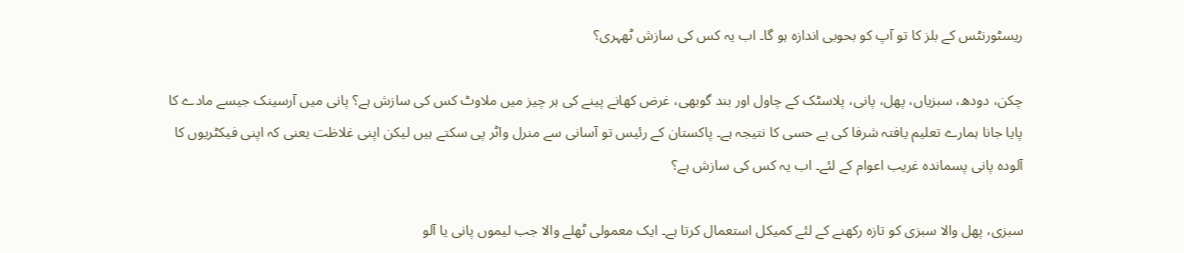ریسٹورنٹس کے بلز کا تو آپ کو بحوبی اندازہ ہو گا۔ اب یہ کس کی سازش ٹھہری؟

چکن، دودھ، سبزیاں، پھل، پانی، پلاسٹک کے چاول اور بند گوبھی، غرض کھانے پینے کی ہر چیز میں ملاوٹ کس کی سازش ہے؟ پانی میں آرسینک جیسے مادے کا پایا جانا ہمارے تعلیم یافتہ شرفا کی بے حسی کا نتیجہ ہے۔ پاکستان کے رئیس تو آسانی سے منرل واٹر پی سکتے ہیں لیکن اپنی غلاظت یعنی کہ اپنی فیکٹریوں کا آلودہ پانی پسماندہ غریب اعوام کے لئے۔ اب یہ کس کی سازش ہے؟

سبزی، پھل والا سبزی کو تازہ رکھنے کے لئے کمیکل استعمال کرتا ہے۔ ایک معمولی ٹھلے والا جب لیموں پانی یا آلو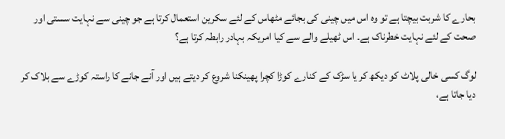بحارے کا شربت بیچتا ہے تو وہ اس میں چینی کی بجائے مٹھاس کے لئے سکرین استعمال کرتا ہے جو چینی سے نہایت سستی اور صحت کے لئے نہایت خطرناک ہے۔ اس ٹھیلے والے سے کیا امریکہ بہادر رابطہ کرتا ہے؟

لوگ کسی خالی پلاٹ کو دیکھ کر یا سڑک کے کنارے کوڑا کچرا پھینکنا شروع کر دیتے ہیں اور آنے جانے کا راستہ کوڑے سے بلاک کر دیا جاتا ہے،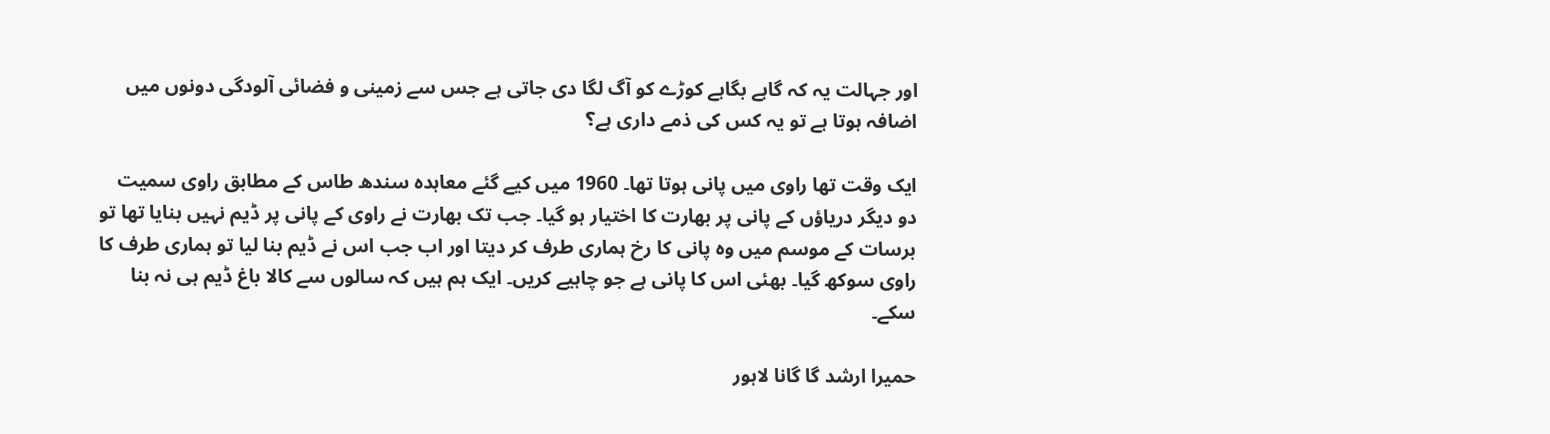اور جہالت یہ کہ گاہے بگاہے کوڑے کو آگ لگا دی جاتی ہے جس سے زمینی و فضائی آلودگی دونوں میں اضافہ ہوتا ہے تو یہ کس کی ذمے داری ہے؟

ایک وقت تھا راوی میں پانی ہوتا تھا۔ 1960 میں کیے گئے معاہدہ سندھ طاس کے مطابق راوی سمیت دو دیگر دریاؤں کے پانی پر بھارت کا اختیار ہو گیا۔ جب تک بھارت نے راوی کے پانی پر ڈیم نہیں بنایا تھا تو برسات کے موسم میں وہ پانی کا رخ ہماری طرف کر دیتا اور اب جب اس نے ڈیم بنا لیا تو ہماری طرف کا راوی سوکھ گیا۔ بھئی اس کا پانی ہے جو چاہیے کریں۔ ایک ہم ہیں کہ سالوں سے کالا باغ ڈیم ہی نہ بنا سکے۔

حمیرا ارشد گا گانا لاہور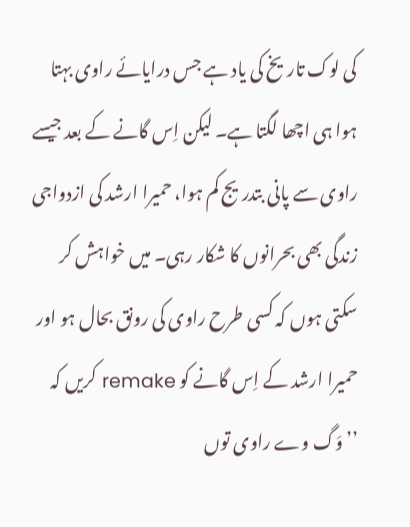کی لوک تاریخ کی یاد ہے جس درایائے راوی بہتا ہوا ہی اچھا لگتا ہے۔ لیکن اِس گانے کے بعد جیسے راوی سے پانی بتدریج کم ہوا، حمیرا ارشد کی ازدواجی زندگی بھی بحرانوں کا شکار رہی۔ میں خواہش کر سکتی ہوں کہ کسی طرح راوی کی رونق بحال ہو اور حمیرا ارشد کے اِس گانے کو remake کریں کہ ’’وَگ وے راوی توں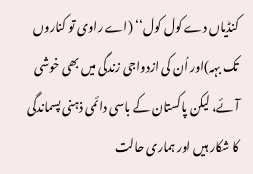کنڈیاں دے کول کول‘‘ (اے راوی تو کناروں تک بہہ)اور اُن کی ازدواجی زندگی میں بھی خوشی آئے، لیکن پاکستان کے باسی دائمی ذہنی پسماندگی کا شکار ہیں اور ہماری حالت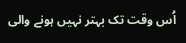اُس وقت تک بہتر نہیں ہونے والی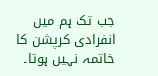جب تک ہم میں انفرادی کرپشن کا خاتمہ نہیں ہوتا۔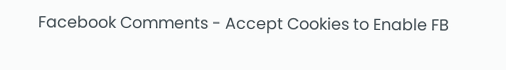Facebook Comments - Accept Cookies to Enable FB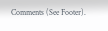Comments (See Footer).